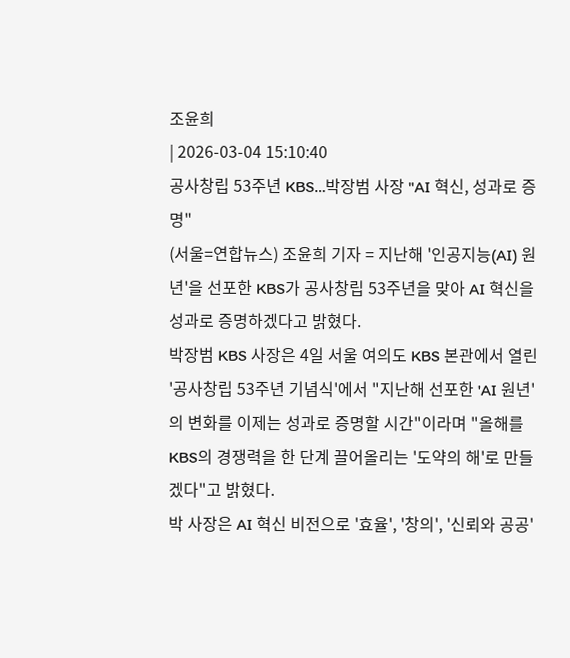조윤희
| 2026-03-04 15:10:40
공사창립 53주년 KBS…박장범 사장 "AI 혁신, 성과로 증명"
(서울=연합뉴스) 조윤희 기자 = 지난해 '인공지능(AI) 원년'을 선포한 KBS가 공사창립 53주년을 맞아 AI 혁신을 성과로 증명하겠다고 밝혔다.
박장범 KBS 사장은 4일 서울 여의도 KBS 본관에서 열린 '공사창립 53주년 기념식'에서 "지난해 선포한 'AI 원년'의 변화를 이제는 성과로 증명할 시간"이라며 "올해를 KBS의 경쟁력을 한 단계 끌어올리는 '도약의 해'로 만들겠다"고 밝혔다.
박 사장은 AI 혁신 비전으로 '효율', '창의', '신뢰와 공공'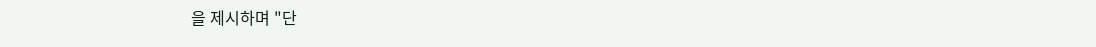을 제시하며 "단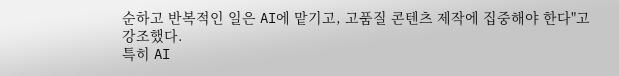순하고 반복적인 일은 AI에 맡기고, 고품질 콘텐츠 제작에 집중해야 한다"고 강조했다.
특히 AI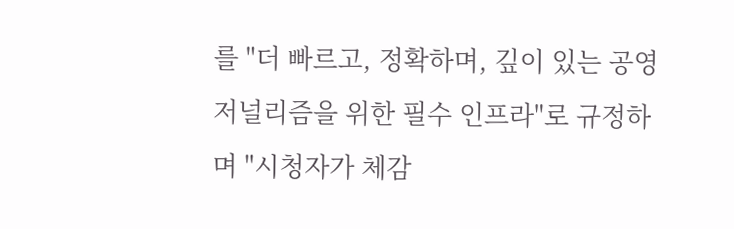를 "더 빠르고, 정확하며, 깊이 있는 공영 저널리즘을 위한 필수 인프라"로 규정하며 "시청자가 체감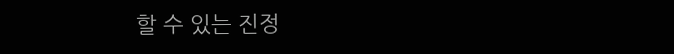할 수 있는 진정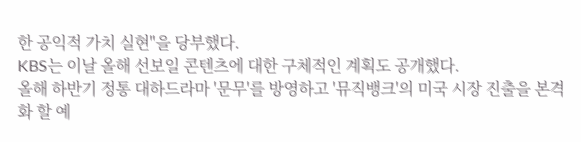한 공익적 가치 실현"을 당부했다.
KBS는 이날 올해 선보일 콘텐츠에 대한 구체적인 계획도 공개했다.
올해 하반기 정통 대하드라마 '문무'를 방영하고 '뮤직뱅크'의 미국 시장 진출을 본격화 할 예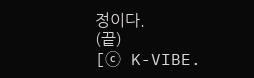정이다.
(끝)
[ⓒ K-VIBE.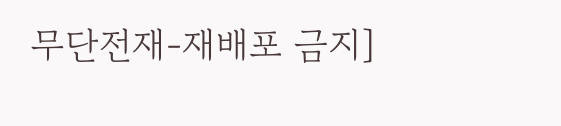무단전재-재배포 금지]